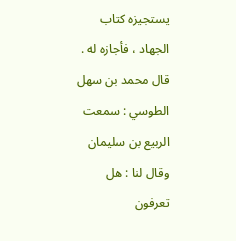يستجيزه كتاب الجهاد ، فأجازه له .
قال محمد بن سهل الطوسي : سمعت الربيع بن سليمان وقال لنا : هل
تعرفون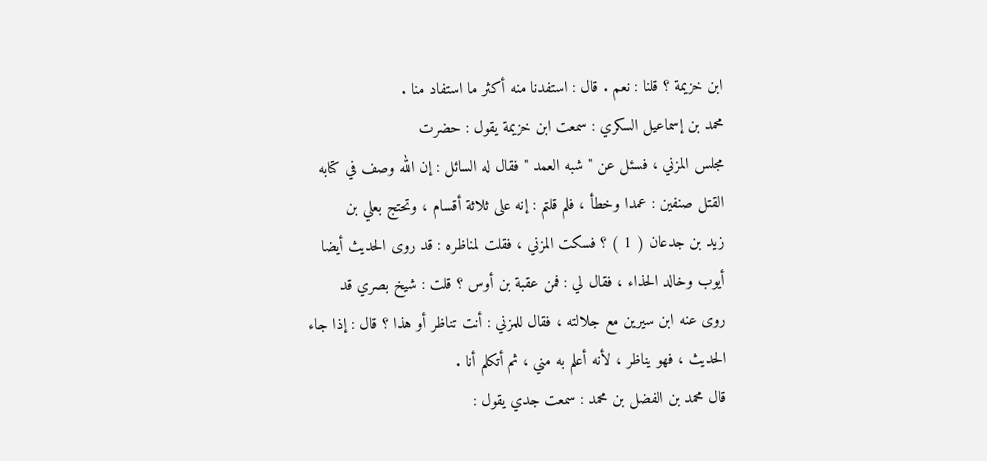ابن خزيمة ؟ قلنا : نعم . قال : استفدنا منه أكثر ما استفاد منا .
محمد بن إسماعيل السكري : سمعت ابن خزيمة يقول : حضرت
مجلس المزني ، فسئل عن " شبه العمد " فقال له السائل : إن الله وصف في كتابه
القتل صنفين : عمدا وخطأ ، فلم قلتم : إنه على ثلاثة أقسام ، وتحتج بعلي بن
زيد بن جدعان ( 1 ) ؟ فسكت المزني ، فقلت لمناظره : قد روى الحديث أيضا
أيوب وخالد الحذاء ، فقال لي : فمن عقبة بن أوس ؟ قلت : شيخ بصري قد
روى عنه ابن سيرين مع جلالته ، فقال للمزني : أنت تناظر أو هذا ؟ قال : إذا جاء
الحديث ، فهو يناظر ، لأنه أعلم به مني ، ثم أتكلم أنا .
قال محمد بن الفضل بن محمد : سمعت جدي يقول :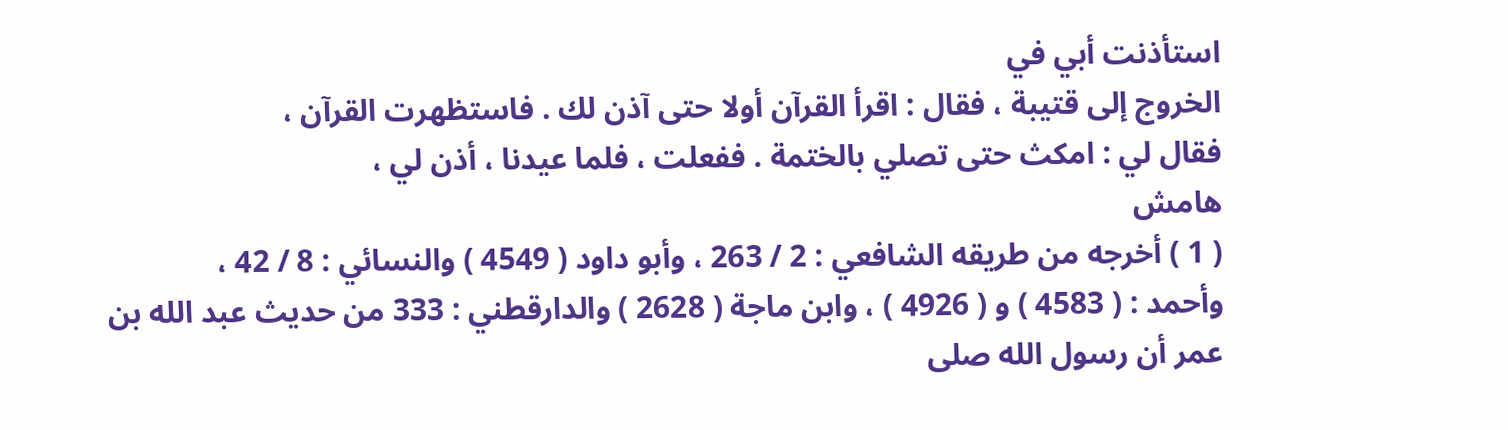استأذنت أبي في
الخروج إلى قتيبة ، فقال : اقرأ القرآن أولا حتى آذن لك . فاستظهرت القرآن ،
فقال لي : امكث حتى تصلي بالختمة . ففعلت ، فلما عيدنا ، أذن لي ،
هامش
( 1 ) أخرجه من طريقه الشافعي : 2 / 263 ، وأبو داود ( 4549 ) والنسائي : 8 / 42 ،
وأحمد : ( 4583 ) و ( 4926 ) ، وابن ماجة ( 2628 ) والدارقطني : 333 من حديث عبد الله بن
عمر أن رسول الله صلى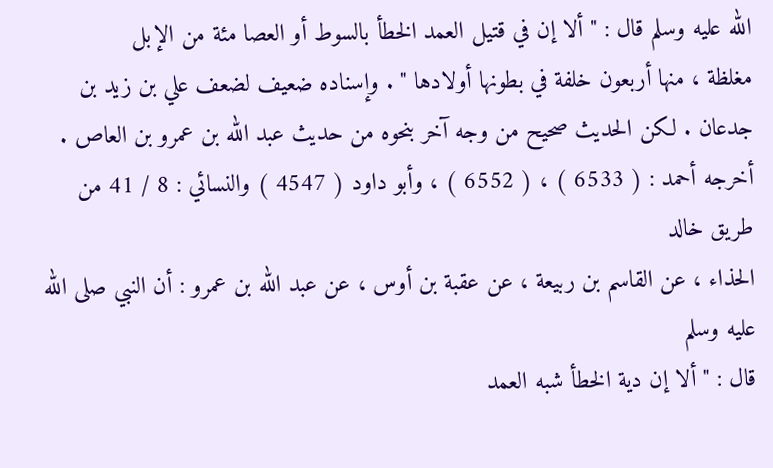الله عليه وسلم قال : " ألا إن في قتيل العمد الخطأ بالسوط أو العصا مئة من الإبل
مغلظة ، منها أربعون خلفة في بطونها أولادها " . وإسناده ضعيف لضعف علي بن زيد بن
جدعان . لكن الحديث صحيح من وجه آخر بنحوه من حديث عبد الله بن عمرو بن العاص .
أخرجه أحمد : ( 6533 ) ، ( 6552 ) ، وأبو داود ( 4547 ) والنسائي : 8 / 41 من طريق خالد
الحذاء ، عن القاسم بن ربيعة ، عن عقبة بن أوس ، عن عبد الله بن عمرو : أن النبي صلى الله عليه وسلم
قال : " ألا إن دية الخطأ شبه العمد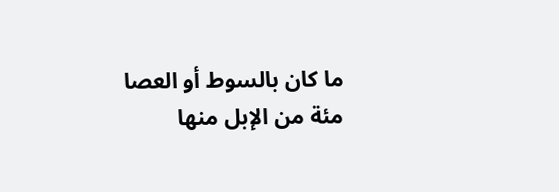ما كان بالسوط أو العصا مئة من الإبل منها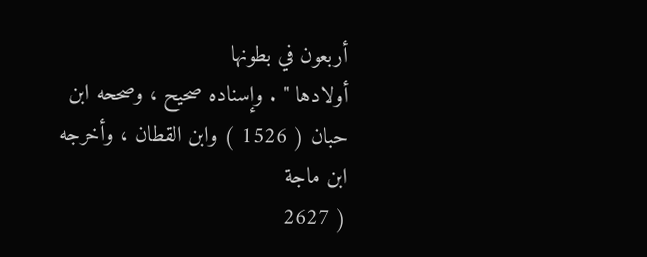أربعون في بطونها
أولادها " . وإسناده صحيح ، وصححه ابن حبان ( 1526 ) وابن القطان ، وأخرجه ابن ماجة
( 2627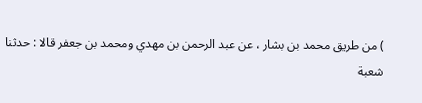) من طريق محمد بن بشار ، عن عبد الرحمن بن مهدي ومحمد بن جعفر قالا : حدثنا
شعبة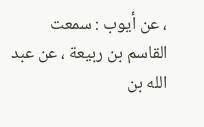، عن أيوب : سمعت القاسم بن ربيعة ، عن عبد الله بن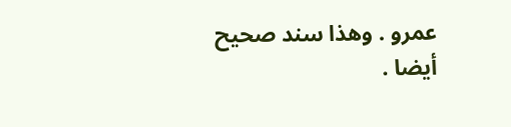عمرو . وهذا سند صحيح
أيضا .